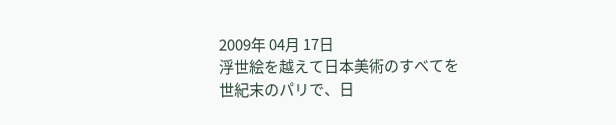2009年 04月 17日
浮世絵を越えて日本美術のすべてを 世紀末のパリで、日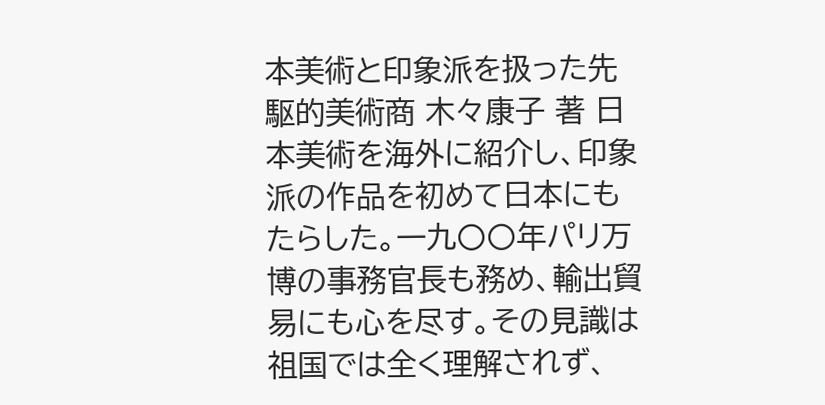本美術と印象派を扱った先駆的美術商 木々康子 著 日本美術を海外に紹介し、印象派の作品を初めて日本にもたらした。一九〇〇年パリ万博の事務官長も務め、輸出貿易にも心を尽す。その見識は祖国では全く理解されず、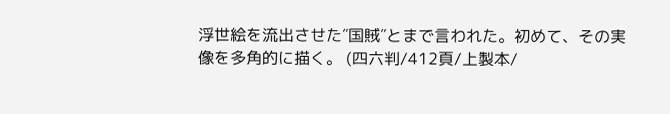浮世絵を流出させた″国賊″とまで言われた。初めて、その実像を多角的に描く。 (四六判/412頁/上製本/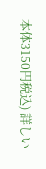本体3150円税込) 詳しい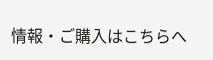情報・ご購入はこちらへ